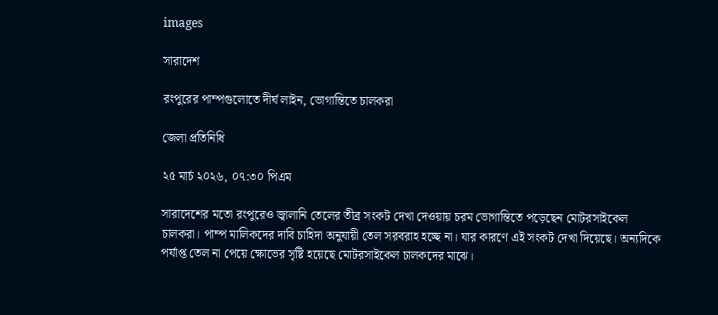images

সারাদেশ

রংপুরের পাম্পগুলোতে দীর্ঘ লাইন, ভোগান্তিতে চালকরা

জেলা প্রতিনিধি

২৫ মার্চ ২০২৬, ০৭:৩০ পিএম

সারাদেশের মতো রংপুরেও জ্বালানি তেলের তীব্র সংকট দেখা দেওয়ায় চরম ভোগান্তিতে পড়েছেন মোটরসাইকেল চালকরা। পাম্প মালিকদের দাবি চাহিদা অনুযায়ী তেল সরবরাহ হচ্ছে না। যার কারণে এই সংকট দেখা দিয়েছে। অন্যদিকে পর্যাপ্ত তেল না পেয়ে ক্ষোভের সৃষ্টি হয়েছে মোটরসাইকেল চালকদের মাঝে।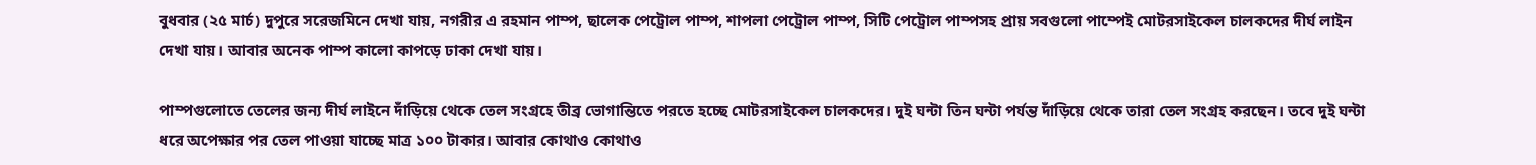বুধবার (২৫ মার্চ) দুপুরে সরেজমিনে দেখা যায়, নগরীর এ রহমান পাম্প, ছালেক পেট্রোল পাম্প, শাপলা পেট্রোল পাম্প, সিটি পেট্রোল পাম্পসহ প্রায় সবগুলো পাম্পেই মোটরসাইকেল চালকদের দীর্ঘ লাইন দেখা যায়। আবার অনেক পাম্প কালো কাপড়ে ঢাকা দেখা যায়।

পাম্পগুলোতে তেলের জন্য দীর্ঘ লাইনে দাঁড়িয়ে থেকে তেল সংগ্রহে তীব্র ভোগান্তিতে পরতে হচ্ছে মোটরসাইকেল চালকদের। দুই ঘন্টা তিন ঘন্টা পর্যন্ত দাঁড়িয়ে থেকে তারা তেল সংগ্রহ করছেন। তবে দুই ঘন্টা ধরে অপেক্ষার পর তেল পাওয়া যাচ্ছে মাত্র ১০০ টাকার। আবার কোথাও কোথাও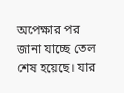অপেক্ষার পর জানা যাচ্ছে তেল শেষ হয়েছে। যার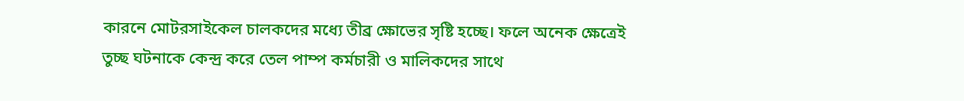কারনে মোটরসাইকেল চালকদের মধ্যে তীব্র ক্ষোভের সৃষ্টি হচ্ছে। ফলে অনেক ক্ষেত্রেই তুচ্ছ ঘটনাকে কেন্দ্র করে তেল পাম্প কর্মচারী ও মালিকদের সাথে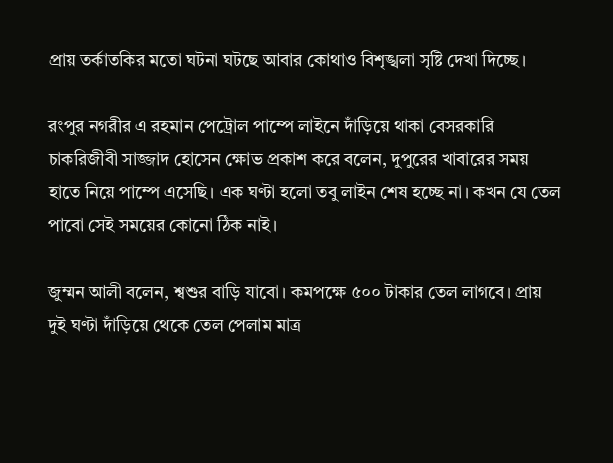প্রায় তর্কাতকির মতো ঘটনা ঘটছে আবার কোথাও বিশৃঙ্খলা সৃষ্টি দেখা দিচ্ছে।

রংপুর নগরীর এ রহমান পেট্রোল পাম্পে লাইনে দাঁড়িয়ে থাকা বেসরকারি চাকরিজীবী সাজ্জাদ হোসেন ক্ষোভ প্রকাশ করে বলেন, দুপুরের খাবারের সময় হাতে নিয়ে পাম্পে এসেছি। এক ঘণ্টা হলো তবু লাইন শেষ হচ্ছে না। কখন যে তেল পাবো সেই সময়ের কোনো ঠিক নাই।

জুম্মন আলী বলেন, শ্বশুর বাড়ি যাবো। কমপক্ষে ৫০০ টাকার তেল লাগবে। প্রায় দুই ঘণ্টা দাঁড়িয়ে থেকে তেল পেলাম মাত্র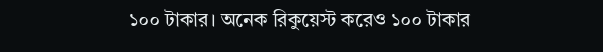১০০ টাকার। অনেক রিকুয়েস্ট করেও ১০০ টাকার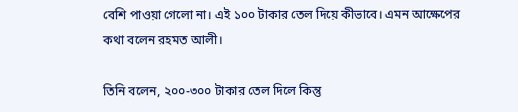বেশি পাওয়া গেলো না। এই ১০০ টাকার তেল দিয়ে কীভাবে। এমন আক্ষেপের কথা বলেন রহমত আলী।

তিনি বলেন, ২০০-৩০০ টাকার তেল দিলে কিন্তু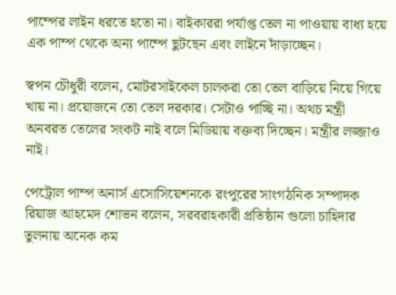পাম্পের লাইন ধরতে হতো না। বাইকাররা পর্যাপ্ত তেল না পাওয়ায় বাধ্য হয়ে এক পাম্প থেকে অন্য পাম্পে ছুটছেন এবং লাইনে দাঁড়াচ্ছেন।

স্বপন চৌধুরী বলেন, মোটরসাইকেল চালকরা তো তেল বাড়িয়ে নিয়ে গিয়ে খায় না। প্রয়োজনে তো তেল দরকার। সেটাও পাচ্ছি না। অথচ মন্ত্রী অনবরত তেলের সংকট নাই বলে মিডিয়ায় বক্তব্য দিচ্ছেন। মন্ত্রীর লজ্জাও নাই।

পেট্রোল পাম্প অনার্স এসোসিয়েশনকে রংপুরের সাংগঠনিক সম্পাদক রিয়াজ আহমেদ শোভন বলেন, সরবরাহকারী প্রতিষ্ঠান গুলো চাহিদার তুলনায় অনেক কম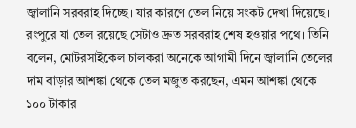জ্বালানি সরবরাহ দিচ্ছে। যার কারণে তেল নিয়ে সংকট দেখা দিয়েছে। রংপুরে যা তেল রয়েছে সেটাও দ্রুত সরবরাহ শেষ হওয়ার পথে। তিনি বলেন, মোটরসাইকেল চালকরা অনেকে আগামী দিনে জ্বালানি তেলের দাম বাড়ার আশঙ্কা থেকে তেল মজুত করছেন, এমন আশঙ্কা থেকে ১০০ টাকার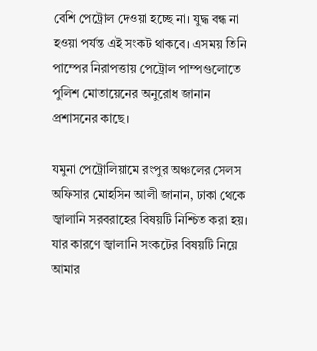বেশি পেট্রোল দেওয়া হচ্ছে না। যুদ্ধ বন্ধ না হওয়া পর্যন্ত এই সংকট থাকবে। এসময় তিনি পাম্পের নিরাপত্তায় পেট্রোল পাম্পগুলোতে পুলিশ মোতায়েনের অনুরোধ জানান প্রশাসনের কাছে।

যমুনা পেট্রোলিয়ামে রংপুর অঞ্চলের সেলস অফিসার মোহসিন আলী জানান, ঢাকা থেকে জ্বালানি সরবরাহের বিষয়টি নিশ্চিত করা হয়। যার কারণে জ্বালানি সংকটের বিষয়টি নিয়ে আমার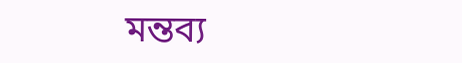মন্তব্য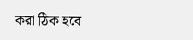করা ঠিক হবে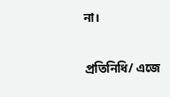না।

প্রতিনিধি/ এজে